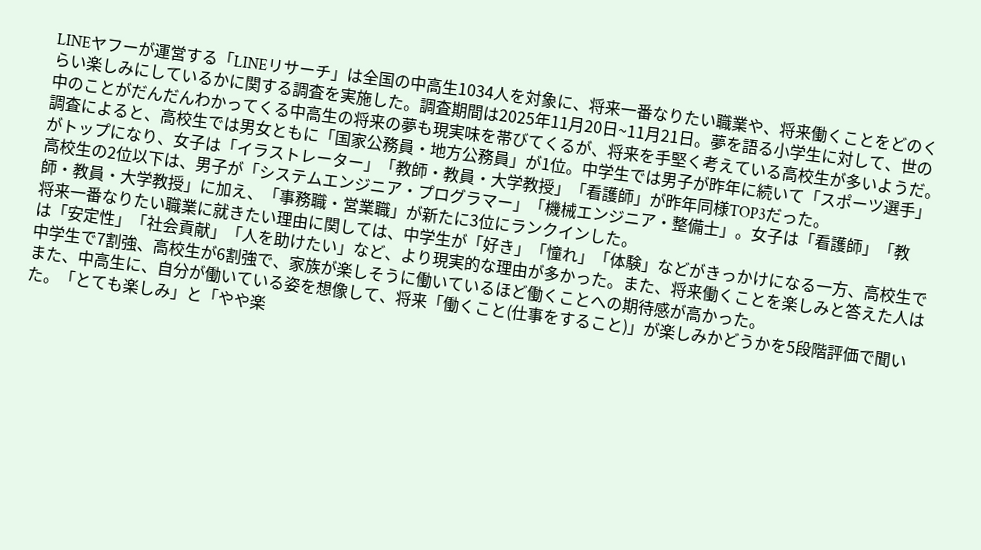LINEヤフーが運営する「LINEリサーチ」は全国の中高生1034人を対象に、将来一番なりたい職業や、将来働くことをどのくらい楽しみにしているかに関する調査を実施した。調査期間は2025年11月20日~11月21日。夢を語る小学生に対して、世の中のことがだんだんわかってくる中高生の将来の夢も現実味を帯びてくるが、将来を手堅く考えている高校生が多いようだ。
調査によると、高校生では男女ともに「国家公務員・地方公務員」が1位。中学生では男子が昨年に続いて「スポーツ選手」がトップになり、女子は「イラストレーター」「教師・教員・大学教授」「看護師」が昨年同様TOP3だった。
高校生の2位以下は、男子が「システムエンジニア・プログラマー」「機械エンジニア・整備士」。女子は「看護師」「教師・教員・大学教授」に加え、「事務職・営業職」が新たに3位にランクインした。
将来一番なりたい職業に就きたい理由に関しては、中学生が「好き」「憧れ」「体験」などがきっかけになる一方、高校生では「安定性」「社会貢献」「人を助けたい」など、より現実的な理由が多かった。また、将来働くことを楽しみと答えた人は中学生で7割強、高校生が6割強で、家族が楽しそうに働いているほど働くことへの期待感が高かった。
また、中高生に、自分が働いている姿を想像して、将来「働くこと(仕事をすること)」が楽しみかどうかを5段階評価で聞いた。「とても楽しみ」と「やや楽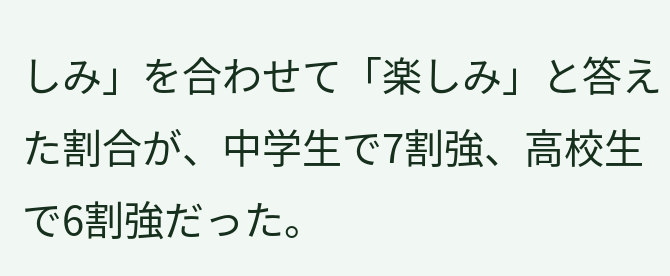しみ」を合わせて「楽しみ」と答えた割合が、中学生で7割強、高校生で6割強だった。